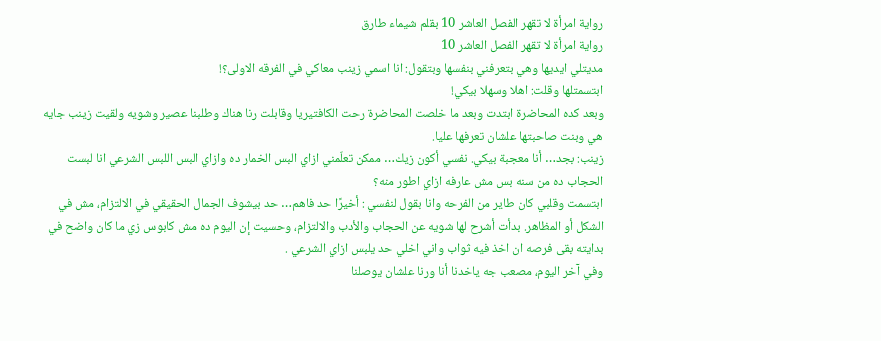رواية امرأة لا تقهر الفصل العاشر 10 بقلم شيماء طارق
رواية امرأة لا تقهر الفصل العاشر 10
مديتلي ايديها وهي بتعرفني بنفسها وبتقول: انا اسمي زينب معاكي في الفرقه الاولى؟!
ابتسمتلها وقلت: اهلا وسهلا بيكي!
وبعد كده المحاضرة ابتدت وبعد ما خلصت المحاضرة رحت الكافتيريا وقابلت رنا هناك وطلبنا عصير وشويه ولقيت زينب جايه هي وبنت صاحبتها علشان تعرفها عليا.
زينب: بجد… أنا معجبة بيكي. نفسي أكون زيك… ممكن تعلّمني ازاي البس الخمار ده وازاي البس اللبس الشرعي انا لبست الحجاب ده من سنه بس مش عارفه ازاي اطور منه؟
ابتسمت وقلبي كان طاير من الفرحه وانا بقول لنفسي : أخيرًا حد فاهم… حد بيشوف الجمال الحقيقي في الالتزام، مش في الشكل أو المظاهر. بدأت أشرح لها شويه عن الحجاب والأدب والالتزام، وحسيت إن اليوم ده مش كابوس زي ما كان واضح في بدايته بقى فرصه ان اخذ فيه ثواب واني اخلي حد يلبس ازاي الشرعي .
وفي آخر اليوم، مصعب جه ياخدنا أنا ورنا علشان يوصلنا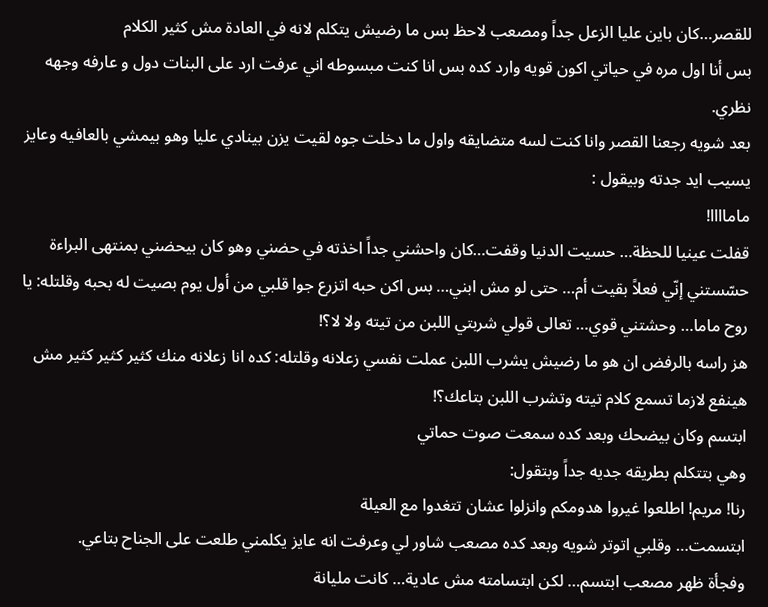للقصر…كان باين عليا الزعل جداً ومصعب لاحظ بس ما رضيش يتكلم لانه في العادة مش كثير الكلام
بس أنا اول مره في حياتي اكون قويه وارد كده بس انا كنت مبسوطه اني عرفت ارد على البنات دول و عارفه وجهه نظري.
بعد شويه رجعنا القصر وانا كنت لسه متضايقه واول ما دخلت جوه لقيت يزن بينادي عليا وهو بيمشي بالعافيه وعايز يسيب ايد جدته وبيقول :
ماماااا!
قفلت عينيا للحظة… حسيت الدنيا وقفت…كان واحشني جداً اخذته في حضني وهو كان بيحضني بمنتهى البراءة
حسّستني إنّي فعلاً بقيت أم… حتى لو مش ابني… بس اكن حبه اتزرع جوا قلبي من أول يوم بصيت له بحبه وقلتله: يا روح ماما… وحشتني قوي… تعالى قولي شربتي اللبن من تيته ولا لا؟!
هز راسه بالرفض ان هو ما رضيش يشرب اللبن عملت نفسي زعلانه وقلتله: كده انا زعلانه منك كثير كثير كثير مش هينفع لازما تسمع كلام تيته وتشرب اللبن بتاعك؟!
ابتسم وكان بيضحك وبعد كده سمعت صوت حماتي
وهي بتتكلم بطريقه جديه جداً وبتقول:
رنا! مريم! اطلعوا غيروا هدومكم وانزلوا عشان تتغدوا مع العيلة
ابتسمت… وقلبي اتوتر شويه وبعد كده مصعب شاور لي وعرفت انه عايز يكلمني طلعت على الجناح بتاعي.
وفجأة ظهر مصعب ابتسم… لكن ابتسامته مش عادية… كانت مليانة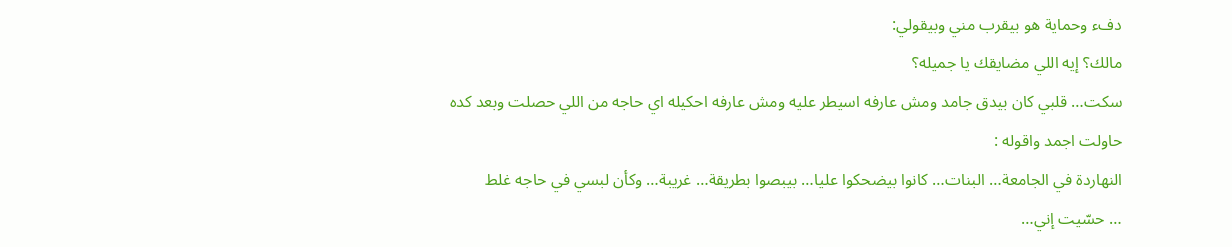دفء وحماية هو بيقرب مني وبيقولي:
مالك؟ إيه اللي مضايقك يا جميله؟
سكت… قلبي كان بيدق جامد ومش عارفه اسيطر عليه ومش عارفه احكيله اي حاجه من اللي حصلت وبعد كده حاولت اجمد واقوله :
النهاردة في الجامعة… البنات… كانوا بيضحكوا عليا… بيبصوا بطريقة… غريبة… وكأن لبسي في حاجه غلط
… حسّيت إني…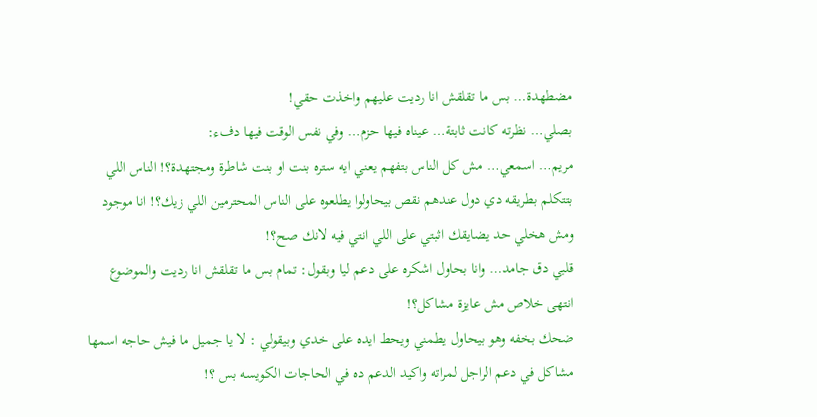مضطهدة… بس ما تقلقش انا رديت عليهم واخذت حقي!
بصلي… نظرته كانت ثابتة… عيناه فيها حزم… وفي نفس الوقت فيها دفء:
مريم… اسمعي… مش كل الناس بتفهم يعني ايه ستره بنت او بنت شاطرة ومجتهدة؟! الناس اللي بتتكلم بطريقه دي دول عندهم نقص بيحاولوا يطلعوه على الناس المحترمين اللي زيك؟! انا موجود ومش هخلي حد يضايقك اثبتي على اللي انتي فيه لانك صح؟!
قلبي دق جامد… وانا بحاول اشكره على دعم ليا وبقول: تمام بس ما تقلقش انا رديت والموضوع انتهى خلاص مش عايزة مشاكل؟!
ضحك بخفه وهو بيحاول يطمني ويحط ايده على خدي وبيقولي : لا يا جميل ما فيش حاجه اسمها مشاكل في دعم الراجل لمراته واكيد الدعم ده في الحاجات الكويسه بس ؟!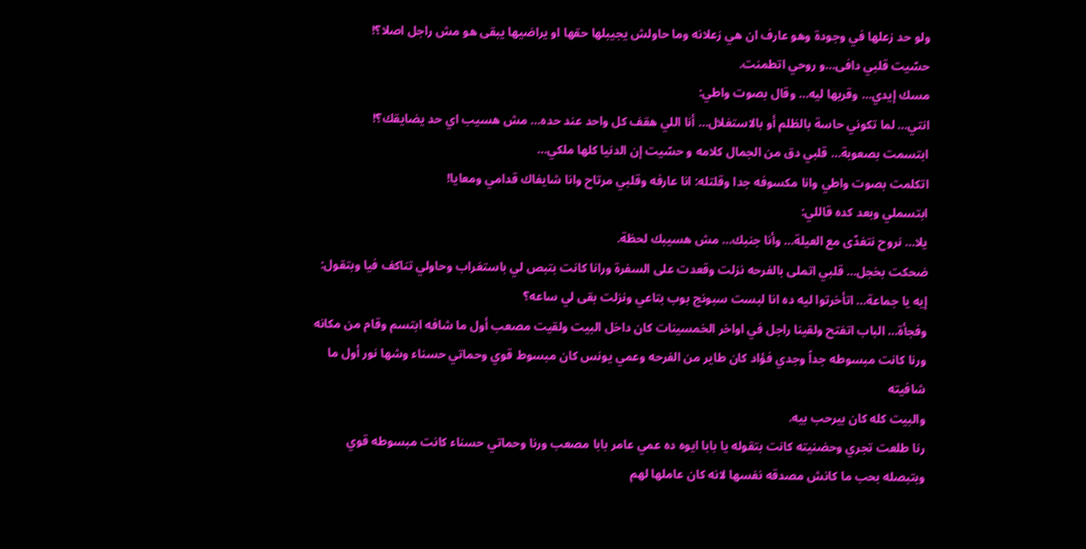ولو حد زعلها في وجودة وهو عارف ان هي زعلانه وما حاولش يجيبلها حقها او يراضيها يبقى هو مش راجل اصلا؟!
حسّيت قلبي دافى…و روحي اتطمنت.
مسك إيدي… وقربها ليه… وقال بصوت واطي:
انتي… لما تكوني حاسة بالظلم أو بالاستغلال… أنا اللي هقف كل واحد عند حده… مش هسيب اي حد يضايقك؟!
ابتسمت بصعوبة… قلبي دق من الجمال كلامه و حسّيت إن الدنيا كلها ملكي…
اتكلمت بصوت واطي وانا مكسوفه جدا وقلتله: انا عارفه وقلبي مرتاح وانا شايفاك قدامي ومعايا!
ابتسملي وبعد كده قاللي:
يلا… نروح نتغدّى مع العيلة… وأنا جنبك… مش هسيبك لحظة.
ضحكت بخجل… قلبي اتملى بالفرحه نزلت وقعدت على السفرة ورانا كانت بتبص لي باستغراب وحاولي تناكف فيا وبتقول:
إيه يا جماعة… اتأخرتوا ليه ده انا لبست سبونج بوب بتاعي ونزلت بقى لي ساعه؟
وفجأة… الباب اتفتح ولقينا راجل في اواخر الخمسينات كان داخل البيت ولقيت مصعب أول ما شافه ابتسم وقام من مكانه ورنا كانت مبسوطه جداً وجدي فؤاد كان طاير من الفرحه وعمي يونس كان مبسوط قوي وحماتي حسناء وشها نور أول ما شافيته
والبيت كله كان بيرحب بيه.
رنا طلعت تجري وحضنيته كانت بتقوله يا بابا ايوه ده عمي عامر بابا مصعب ورنا وحماتي حسناء كانت مبسوطه قوي وبتبصله بحب ما كانش مصدقه نفسها لانه كان عاملها لهم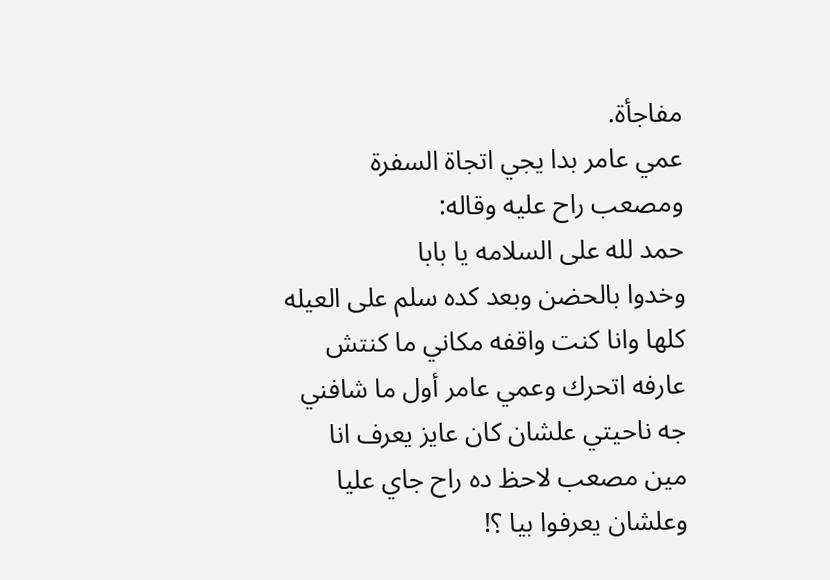مفاجأة.
عمي عامر بدا يجي اتجاة السفرة ومصعب راح عليه وقاله:
حمد لله على السلامه يا بابا
وخدوا بالحضن وبعد كده سلم على العيله كلها وانا كنت واقفه مكاني ما كنتش عارفه اتحرك وعمي عامر أول ما شافني جه ناحيتي علشان كان عايز يعرف انا مين مصعب لاحظ ده راح جاي عليا وعلشان يعرفوا بيا ؟!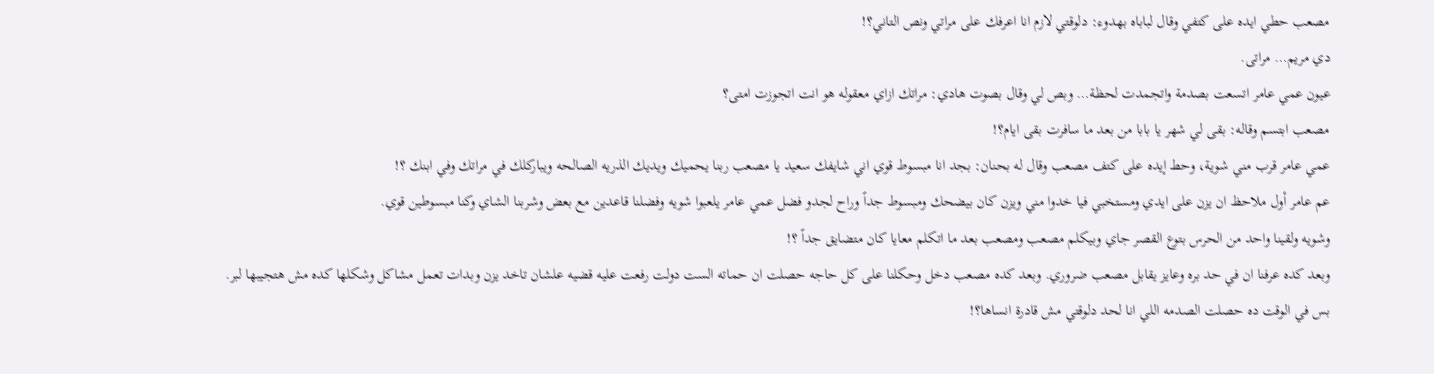مصعب حطي ايده على كتفي وقال لباباه بهدوء: دلوقتي لازم انا اعرفك على مراتي ونص التاني؟!
دي مريم… مراتى.
عيون عمي عامر اتسعت بصدمة واتجمدت لحظة… وبص لي وقال بصوت هادي: مراتك ازاي معقوله هو انت اتجوزت امتى؟
مصعب ابتسم وقاله: بقى لي شهر يا بابا من بعد ما سافرت بقى ايام؟!
عمي عامر قرب مني شوية، وحط إيده على كتف مصعب وقال له بحنان: بجد انا مبسوط قوي اني شايفك سعيد يا مصعب ربنا يحميك ويديك الذريه الصالحه ويباركلك في مراتك وفي ابنك ؟!
عم عامر أول ملاحظ ان يزن على ايدي ومستخبي فيا خدوا مني ويزن كان بيضحك ومبسوط جداً وراح لجدو فضل عمي عامر يلعبوا شويه وفضلنا قاعدين مع بعض وشربنا الشاي وكنا مبسوطين قوي.
وشويه ولقينا واحد من الحرس بتوع القصر جاي وبيكلم مصعب ومصعب بعد ما اتكلم معايا كان متضايق جداً ؟!
وبعد كده عرفنا ان في حد بره وعايز يقابل مصعب ضروري. وبعد كده مصعب دخل وحكلنا على كل حاجه حصلت ان حماته الست دولت رفعت عليه قضيه علشان تاخد يزن وبدات تعمل مشاكل وشكلها كده مش هتجيبها لبر.
بس في الوقت ده حصلت الصدمه اللي انا لحد دلوقتي مش قادرة انساها؟!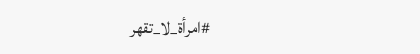#امرأة_لا_تقهر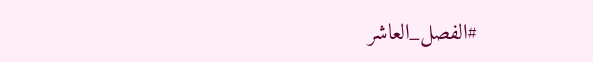#الفصل_العاشر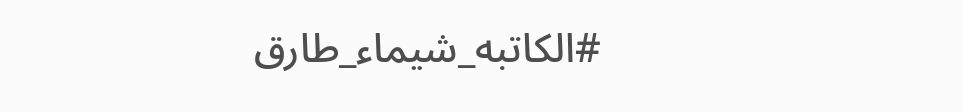#الكاتبه_شيماء_طارق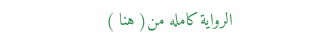الرواية كامله من( هنا )